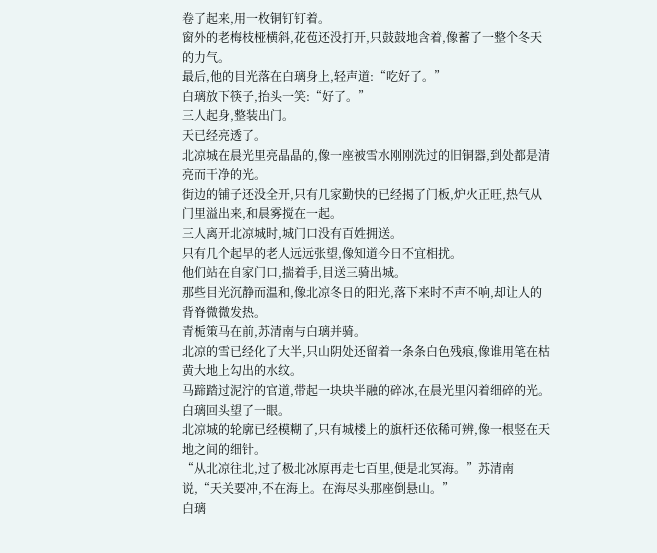卷了起来,用一枚铜钉钉着。
窗外的老梅枝桠横斜,花苞还没打开,只鼓鼓地含着,像蓄了一整个冬天的力气。
最后,他的目光落在白璃身上,轻声道:“吃好了。”
白璃放下筷子,抬头一笑:“好了。”
三人起身,整装出门。
天已经亮透了。
北凉城在晨光里亮晶晶的,像一座被雪水刚刚洗过的旧铜器,到处都是清亮而干净的光。
街边的铺子还没全开,只有几家勤快的已经揭了门板,炉火正旺,热气从门里溢出来,和晨雾搅在一起。
三人离开北凉城时,城门口没有百姓拥送。
只有几个起早的老人远远张望,像知道今日不宜相扰。
他们站在自家门口,揣着手,目送三骑出城。
那些目光沉静而温和,像北凉冬日的阳光,落下来时不声不响,却让人的背脊微微发热。
青栀策马在前,苏清南与白璃并骑。
北凉的雪已经化了大半,只山阴处还留着一条条白色残痕,像谁用笔在枯黄大地上勾出的水纹。
马蹄踏过泥泞的官道,带起一块块半融的碎冰,在晨光里闪着细碎的光。
白璃回头望了一眼。
北凉城的轮廓已经模糊了,只有城楼上的旗杆还依稀可辨,像一根竖在天地之间的细针。
“从北凉往北,过了极北冰原再走七百里,便是北冥海。”苏清南说,“天关要冲,不在海上。在海尽头那座倒悬山。”
白璃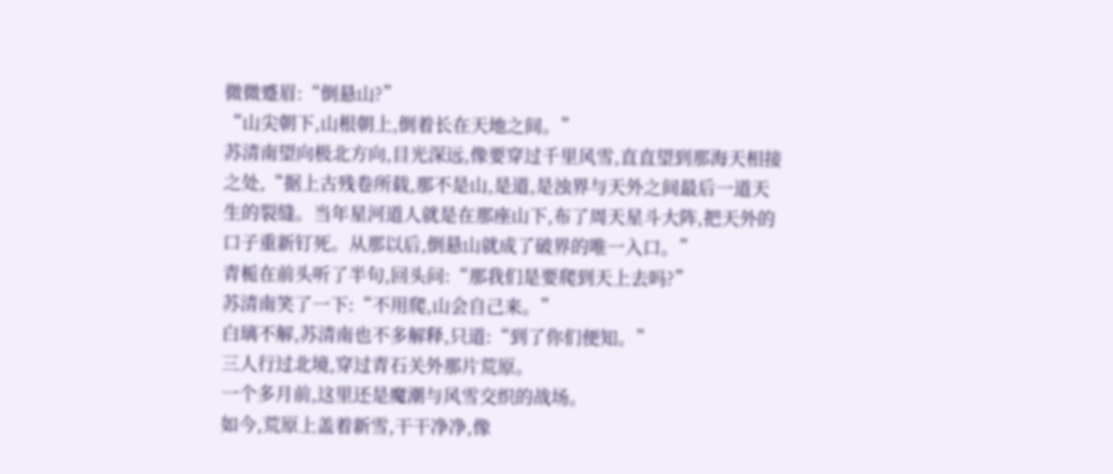微微蹙眉:“倒悬山?”
“山尖朝下,山根朝上,倒着长在天地之间。”
苏清南望向极北方向,目光深远,像要穿过千里风雪,直直望到那海天相接之处,“据上古残卷所载,那不是山,是道,是浊界与天外之间最后一道天生的裂缝。当年星河道人就是在那座山下,布了周天星斗大阵,把天外的口子重新钉死。从那以后,倒悬山就成了破界的唯一入口。”
青栀在前头听了半句,回头问:“那我们是要爬到天上去吗?”
苏清南笑了一下:“不用爬,山会自己来。”
白璃不解,苏清南也不多解释,只道:“到了你们便知。”
三人行过北境,穿过青石关外那片荒原。
一个多月前,这里还是魔潮与风雪交织的战场。
如今,荒原上盖着新雪,干干净净,像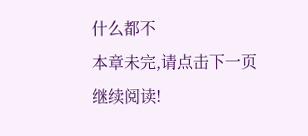什么都不
本章未完,请点击下一页继续阅读!